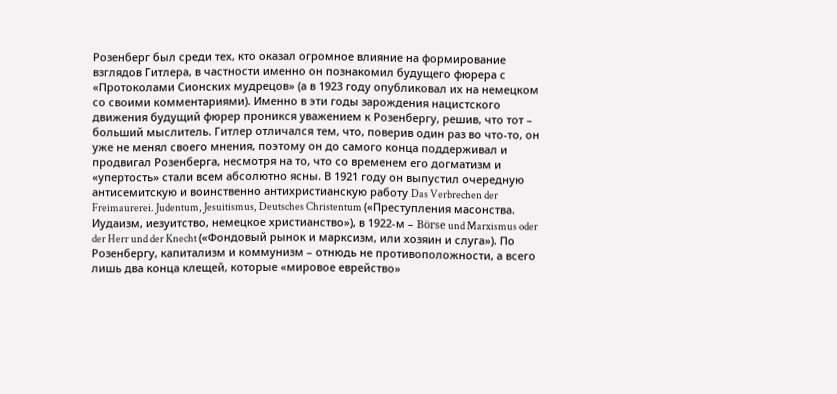Розенберг был среди тех, кто оказал огромное влияние на формирование взглядов Гитлера, в частности именно он познакомил будущего фюрера с «Протоколами Сионских мудрецов» (а в 1923 году опубликовал их на немецком со своими комментариями). Именно в эти годы зарождения нацистского движения будущий фюрер проникся уважением к Розенбергу, решив, что тот – больший мыслитель. Гитлер отличался тем, что, поверив один раз во что-то, он уже не менял своего мнения, поэтому он до самого конца поддерживал и продвигал Розенберга, несмотря на то, что со временем его догматизм и «упертость» стали всем абсолютно ясны. В 1921 году он выпустил очередную антисемитскую и воинственно антихристианскую работу Das Verbrechen der Freimaurerei. Judentum, Jesuitismus, Deutsches Christentum («Преступления масонства. Иудаизм, иезуитство, немецкое христианство»), в 1922-м – Börse und Marxismus oder der Herr und der Knecht («Фондовый рынок и марксизм, или хозяин и слуга»). По Розенбергу, капитализм и коммунизм – отнюдь не противоположности, а всего лишь два конца клещей, которые «мировое еврейство»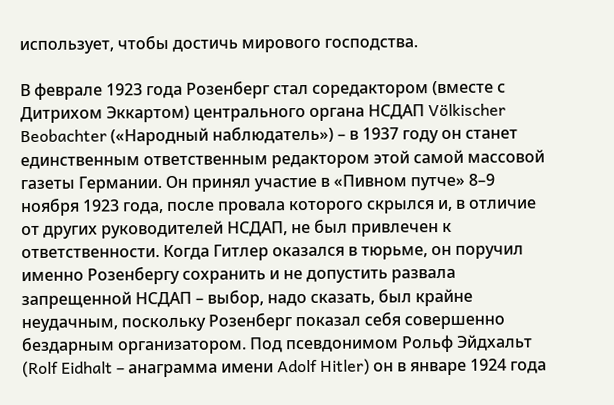использует, чтобы достичь мирового господства.

В феврале 1923 года Розенберг стал соредактором (вместе с Дитрихом Эккартом) центрального органа НСДАП Völkischer Beobachter («Народный наблюдатель») – в 1937 году он станет единственным ответственным редактором этой самой массовой газеты Германии. Он принял участие в «Пивном путче» 8–9 ноября 1923 года, после провала которого скрылся и, в отличие от других руководителей НСДАП, не был привлечен к ответственности. Когда Гитлер оказался в тюрьме, он поручил именно Розенбергу сохранить и не допустить развала запрещенной НСДАП – выбор, надо сказать, был крайне неудачным, поскольку Розенберг показал себя совершенно бездарным организатором. Под псевдонимом Рольф Эйдхальт (Rolf Eidhalt – анаграмма имени Adolf Hitler) он в январе 1924 года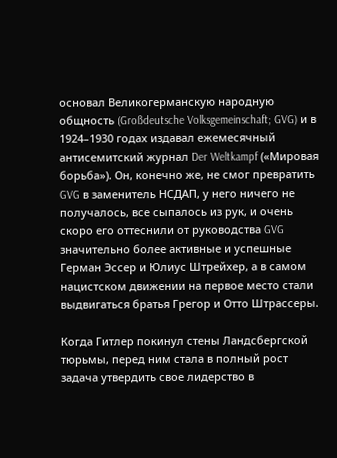основал Великогерманскую народную общность (Großdeutsche Volksgemeinschaft; GVG) и в 1924–1930 годах издавал ежемесячный антисемитский журнал Der Weltkampf («Мировая борьба»). Он, конечно же, не смог превратить GVG в заменитель НСДАП, у него ничего не получалось, все сыпалось из рук, и очень скоро его оттеснили от руководства GVG значительно более активные и успешные Герман Эссер и Юлиус Штрейхер, а в самом нацистском движении на первое место стали выдвигаться братья Грегор и Отто Штрассеры.

Когда Гитлер покинул стены Ландсбергской тюрьмы, перед ним стала в полный рост задача утвердить свое лидерство в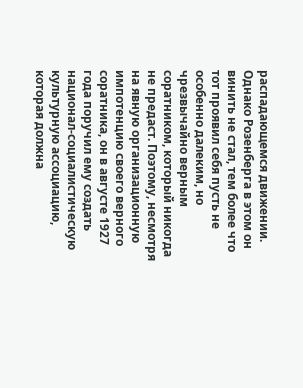распадающемся движении. Однако Розенберга в этом он винить не стал, тем более что тот проявил себя пусть не особенно далеким, но чрезвычайно верным соратником, который никогда не предаст. Поэтому, несмотря на явную организационную импотенцию своего верного соратника, он в августе 1927 года поручил ему создать национал-социалистическую культурную ассоциацию, которая должна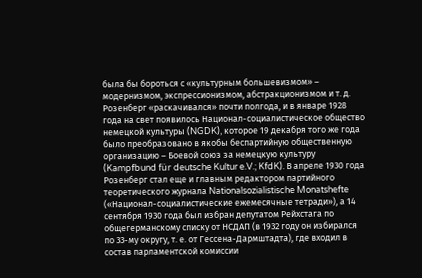была бы бороться с «культурным большевизмом» – модернизмом, экспрессионизмом, абстракционизмом и т. д. Розенберг «раскачивался» почти полгода, и в январе 1928 года на свет появилось Национал-социалистическое общество немецкой культуры (NGDK), которое 19 декабря того же года было преобразовано в якобы беспартийную общественную организацию – Боевой союз за немецкую культуру (Kampfbund für deutsche Kultur e.V.; KfdK). В апреле 1930 года Розенберг стал еще и главным редактором партийного теоретического журнала Nationalsozialistische Monatshefte («Национал-социалистические ежемесячные тетради»), а 14 сентября 1930 года был избран депутатом Рейхстага по общегерманскому списку от НСДАП (в 1932 году он избирался по 33-му округу, т. е. от Гессена-Дармштадта), где входил в состав парламентской комиссии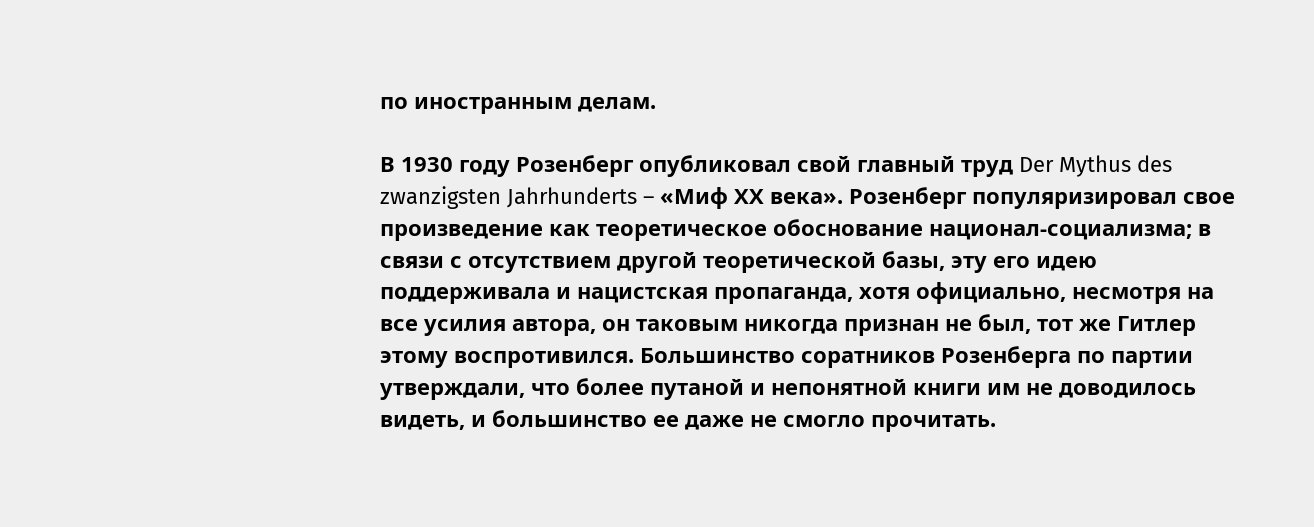по иностранным делам.

В 1930 году Розенберг опубликовал свой главный труд Der Mythus des zwanzigsten Jahrhunderts – «Миф ХХ века». Розенберг популяризировал свое произведение как теоретическое обоснование национал-социализма; в связи с отсутствием другой теоретической базы, эту его идею поддерживала и нацистская пропаганда, хотя официально, несмотря на все усилия автора, он таковым никогда признан не был, тот же Гитлер этому воспротивился. Большинство соратников Розенберга по партии утверждали, что более путаной и непонятной книги им не доводилось видеть, и большинство ее даже не смогло прочитать.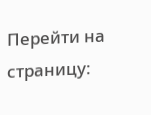Перейти на страницу: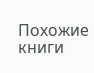Похожие книги